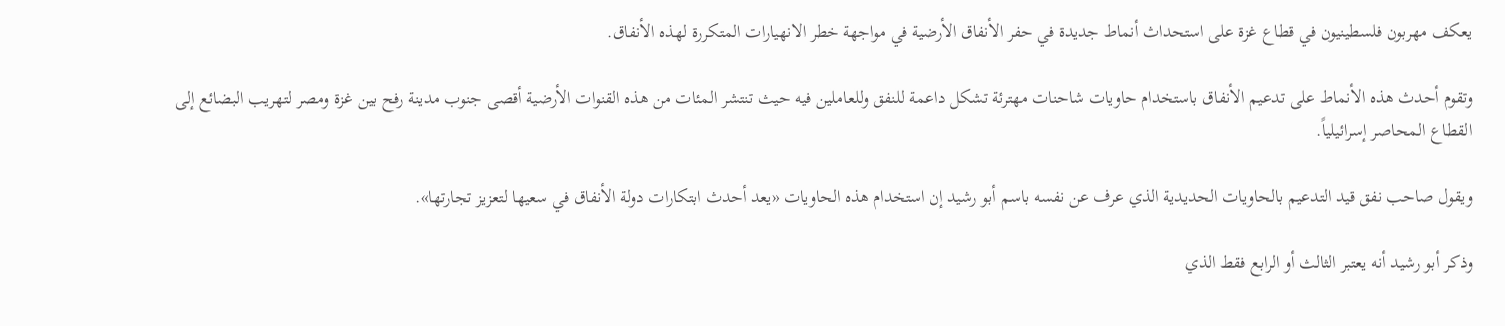يعكف مهربون فلسطينيون في قطاع غزة على استحداث أنماط جديدة في حفر الأنفاق الأرضية في مواجهة خطر الانهيارات المتكررة لهذه الأنفاق.

وتقوم أحدث هذه الأنماط على تدعيم الأنفاق باستخدام حاويات شاحنات مهترئة تشكل داعمة للنفق وللعاملين فيه حيث تنتشر المئات من هذه القنوات الأرضية أقصى جنوب مدينة رفح بين غزة ومصر لتهريب البضائع إلى القطاع المحاصر إسرائيلياً.

ويقول صاحب نفق قيد التدعيم بالحاويات الحديدية الذي عرف عن نفسه باسم أبو رشيد إن استخدام هذه الحاويات «يعد أحدث ابتكارات دولة الأنفاق في سعيها لتعزيز تجارتها».

وذكر أبو رشيد أنه يعتبر الثالث أو الرابع فقط الذي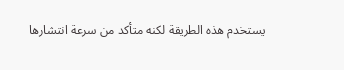يستخدم هذه الطريقة لكنه متأكد من سرعة انتشارها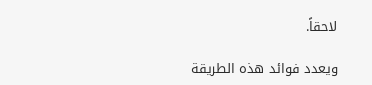لاحقاً.

ويعدد فوائد هذه الطريقة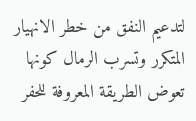لتدعيم النفق من خطر الانهيار المتكرر وتسرب الرمال كونها تعوض الطريقة المعروفة للحفر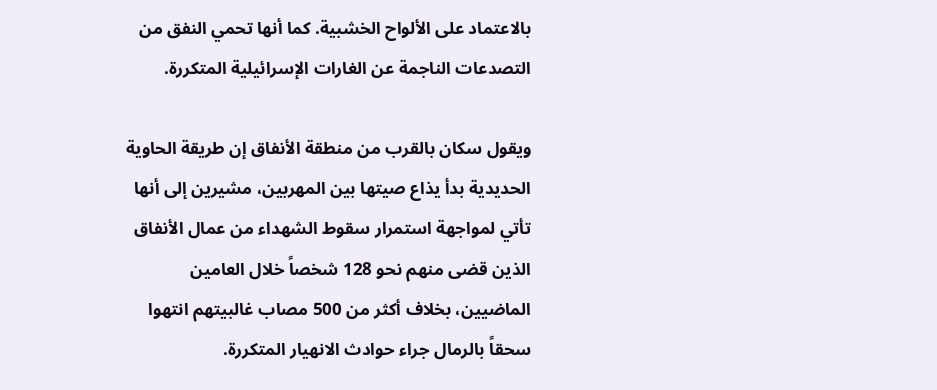بالاعتماد على الألواح الخشبية. كما أنها تحمي النفق من التصدعات الناجمة عن الغارات الإسرائيلية المتكررة.

ويقول سكان بالقرب من منطقة الأنفاق إن طريقة الحاوية الحديدية بدأ يذاع صيتها بين المهربين، مشيرين إلى أنها تأتي لمواجهة استمرار سقوط الشهداء من عمال الأنفاق الذين قضى منهم نحو 128 شخصاً خلال العامين الماضيين، بخلاف أكثر من 500 مصاب غالبيتهم انتهوا سحقاً بالرمال جراء حوادث الانهيار المتكررة.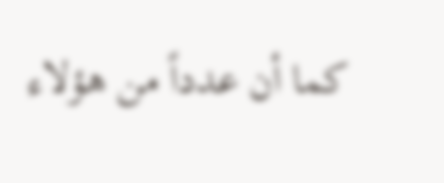كما أن عدداً من هؤلاء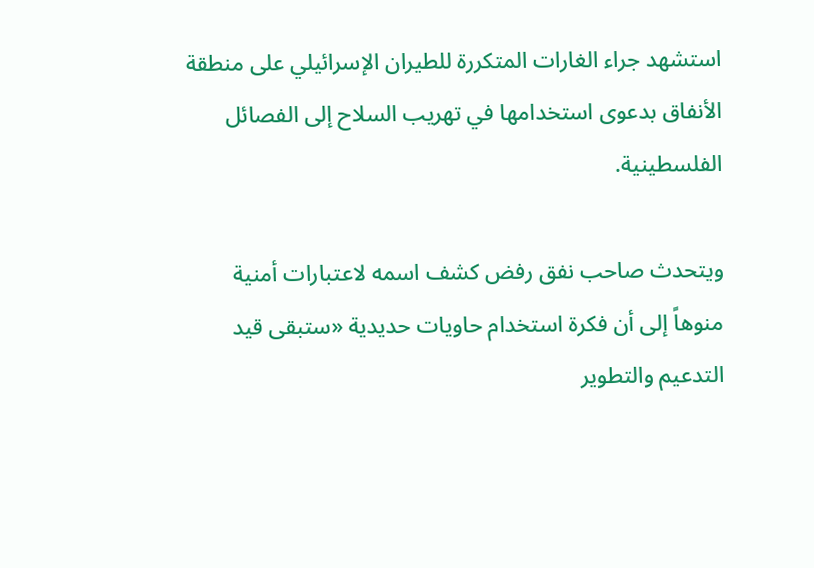استشهد جراء الغارات المتكررة للطيران الإسرائيلي على منطقة الأنفاق بدعوى استخدامها في تهريب السلاح إلى الفصائل الفلسطينية.

ويتحدث صاحب نفق رفض كشف اسمه لاعتبارات أمنية منوهاً إلى أن فكرة استخدام حاويات حديدية «ستبقى قيد التدعيم والتطوير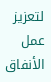لتعزيز عمل الأنفاق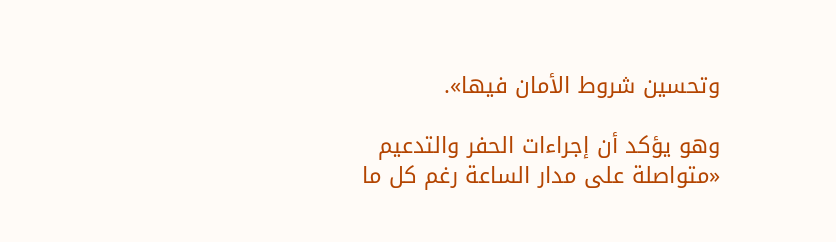وتحسين شروط الأمان فيها».

وهو يؤكد أن إجراءات الحفر والتدعيم «متواصلة على مدار الساعة رغم كل ما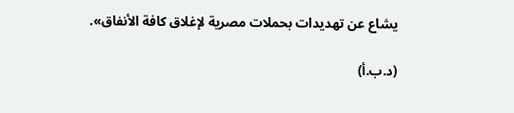يشاع عن تهديدات بحملات مصرية لإغلاق كافة الأنفاق».

(د.ب.أ)